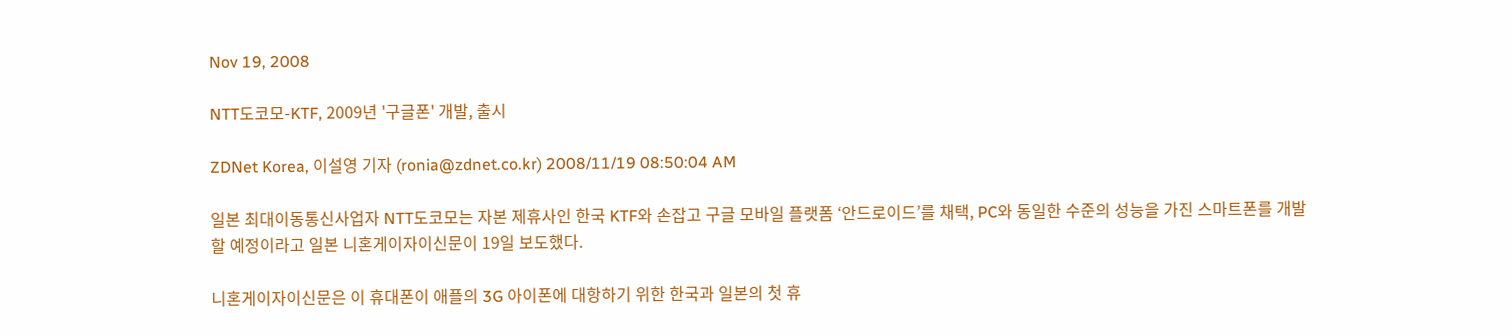Nov 19, 2008

NTT도코모-KTF, 2009년 '구글폰' 개발, 출시

ZDNet Korea, 이설영 기자 (ronia@zdnet.co.kr) 2008/11/19 08:50:04 AM

일본 최대이동통신사업자 NTT도코모는 자본 제휴사인 한국 KTF와 손잡고 구글 모바일 플랫폼 ‘안드로이드’를 채택, PC와 동일한 수준의 성능을 가진 스마트폰를 개발할 예정이라고 일본 니혼게이자이신문이 19일 보도했다.

니혼게이자이신문은 이 휴대폰이 애플의 3G 아이폰에 대항하기 위한 한국과 일본의 첫 휴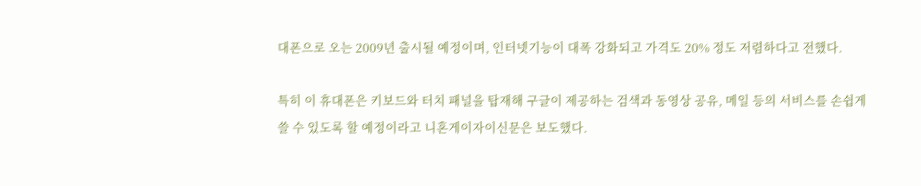대폰으로 오는 2009년 출시될 예정이며, 인터넷기능이 대폭 강화되고 가격도 20% 정도 저렴하다고 전했다.

특히 이 휴대폰은 키보드와 터치 패널을 탑재해 구글이 제공하는 검색과 동영상 공유, 메일 등의 서비스를 손쉽게 쓸 수 있도록 할 예정이라고 니혼게이자이신문은 보도했다.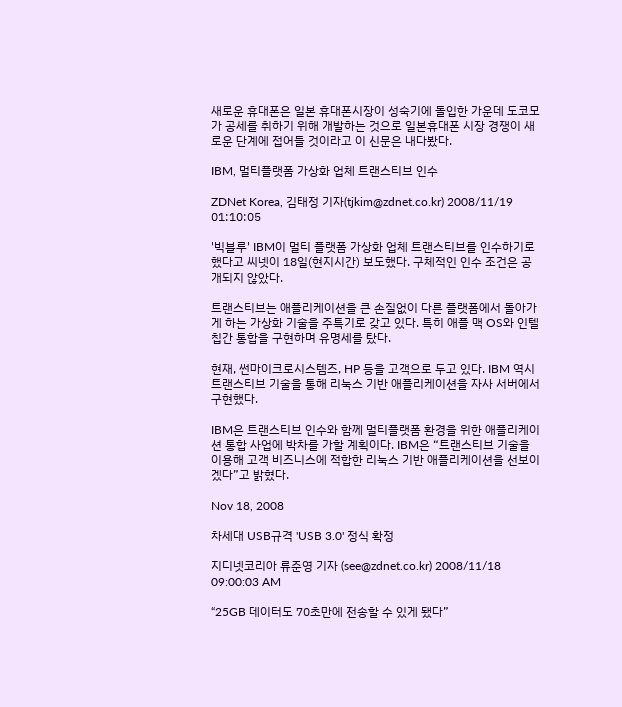새로운 휴대폰은 일본 휴대폰시장이 성숙기에 돌입한 가운데 도코모가 공세를 취하기 위해 개발하는 것으로 일본휴대폰 시장 경쟁이 새로운 단계에 접어들 것이라고 이 신문은 내다봤다.

IBM, 멀티플랫폼 가상화 업체 트랜스티브 인수

ZDNet Korea, 김태정 기자(tjkim@zdnet.co.kr) 2008/11/19 01:10:05

'빅블루' IBM이 멀티 플랫폼 가상화 업체 트랜스티브를 인수하기로 했다고 씨넷이 18일(현지시간) 보도했다. 구체적인 인수 조건은 공개되지 않았다.

트랜스티브는 애플리케이션을 큰 손질없이 다른 플랫폼에서 돌아가게 하는 가상화 기술을 주특기로 갖고 있다. 특히 애플 맥 OS와 인텔칩간 통합을 구현하며 유명세를 탔다.

현재, 썬마이크로시스템즈, HP 등을 고객으로 두고 있다. IBM 역시 트랜스티브 기술을 통해 리눅스 기반 애플리케이션을 자사 서버에서 구현했다.

IBM은 트랜스티브 인수와 함께 멀티플랫폼 환경을 위한 애플리케이션 통합 사업에 박차를 가할 계획이다. IBM은 “트랜스티브 기술을 이용해 고객 비즈니스에 적합한 리눅스 기반 애플리케이션을 선보이겠다”고 밝혔다.

Nov 18, 2008

차세대 USB규격 'USB 3.0' 정식 확정

지디넷코리아 류준영 기자 (see@zdnet.co.kr) 2008/11/18 09:00:03 AM

“25GB 데이터도 70초만에 전송할 수 있게 됐다”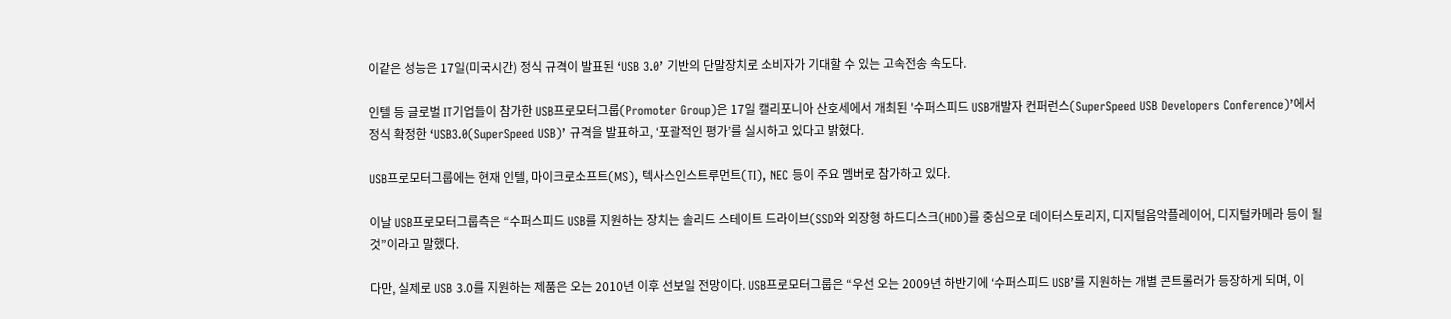이같은 성능은 17일(미국시간) 정식 규격이 발표된 ‘USB 3.0’ 기반의 단말장치로 소비자가 기대할 수 있는 고속전송 속도다.

인텔 등 글로벌 IT기업들이 참가한 USB프로모터그룹(Promoter Group)은 17일 캘리포니아 산호세에서 개최된 '수퍼스피드 USB개발자 컨퍼런스(SuperSpeed USB Developers Conference)’에서 정식 확정한 ‘USB3.0(SuperSpeed USB)’ 규격을 발표하고, ‘포괄적인 평가’를 실시하고 있다고 밝혔다.

USB프로모터그룹에는 현재 인텔, 마이크로소프트(MS), 텍사스인스트루먼트(TI), NEC 등이 주요 멤버로 참가하고 있다.

이날 USB프로모터그룹측은 “수퍼스피드 USB를 지원하는 장치는 솔리드 스테이트 드라이브(SSD와 외장형 하드디스크(HDD)를 중심으로 데이터스토리지, 디지털음악플레이어, 디지털카메라 등이 될 것”이라고 말했다.

다만, 실제로 USB 3.0를 지원하는 제품은 오는 2010년 이후 선보일 전망이다. USB프로모터그룹은 “우선 오는 2009년 하반기에 ‘수퍼스피드 USB’를 지원하는 개별 콘트롤러가 등장하게 되며, 이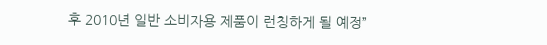후 2010년 일반 소비자용 제품이 런칭하게 될 예정”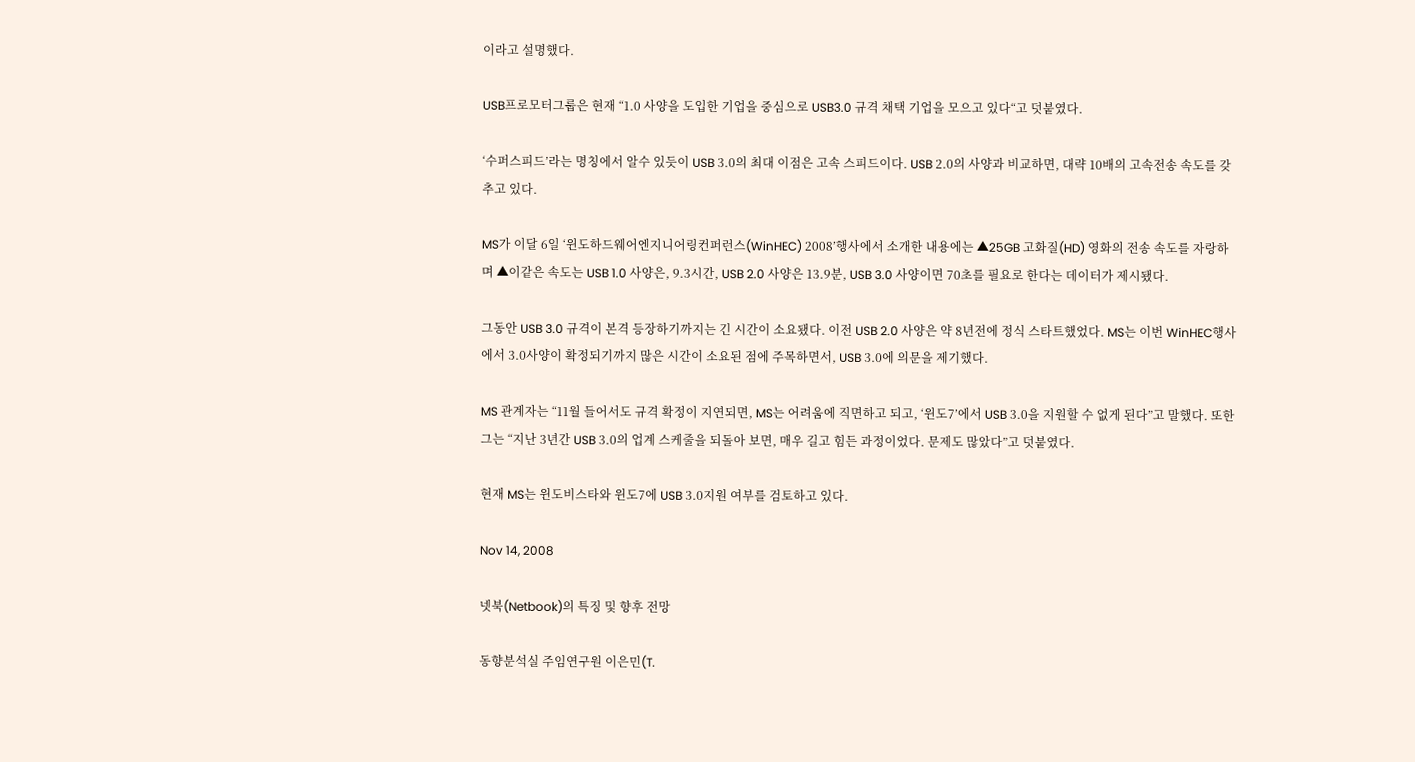이라고 설명했다.

USB프로모터그룹은 현재 “1.0 사양을 도입한 기업을 중심으로 USB3.0 규격 채택 기업을 모으고 있다“고 덧붙였다.

‘수퍼스피드’라는 명칭에서 알수 있듯이 USB 3.0의 최대 이점은 고속 스피드이다. USB 2.0의 사양과 비교하면, 대략 10배의 고속전송 속도를 갖추고 있다.

MS가 이달 6일 ‘윈도하드웨어엔지니어링컨퍼런스(WinHEC) 2008’행사에서 소개한 내용에는 ▲25GB 고화질(HD) 영화의 전송 속도를 자랑하며 ▲이같은 속도는 USB 1.0 사양은, 9.3시간, USB 2.0 사양은 13.9분, USB 3.0 사양이면 70초를 필요로 한다는 데이터가 제시됐다.

그동안 USB 3.0 규격이 본격 등장하기까지는 긴 시간이 소요됐다. 이전 USB 2.0 사양은 약 8년전에 정식 스타트했었다. MS는 이번 WinHEC행사에서 3.0사양이 확정되기까지 많은 시간이 소요된 점에 주목하면서, USB 3.0에 의문을 제기했다.

MS 관계자는 “11월 들어서도 규격 확정이 지연되면, MS는 어려움에 직면하고 되고, ‘윈도7’에서 USB 3.0을 지원할 수 없게 된다”고 말했다. 또한 그는 “지난 3년간 USB 3.0의 업계 스케줄을 되돌아 보면, 매우 길고 힘든 과정이었다. 문제도 많았다”고 덧붙였다.

현재 MS는 윈도비스타와 윈도7에 USB 3.0지원 여부를 검토하고 있다.

Nov 14, 2008

넷북(Netbook)의 특징 및 향후 전망

동향분석실 주임연구원 이은민(T.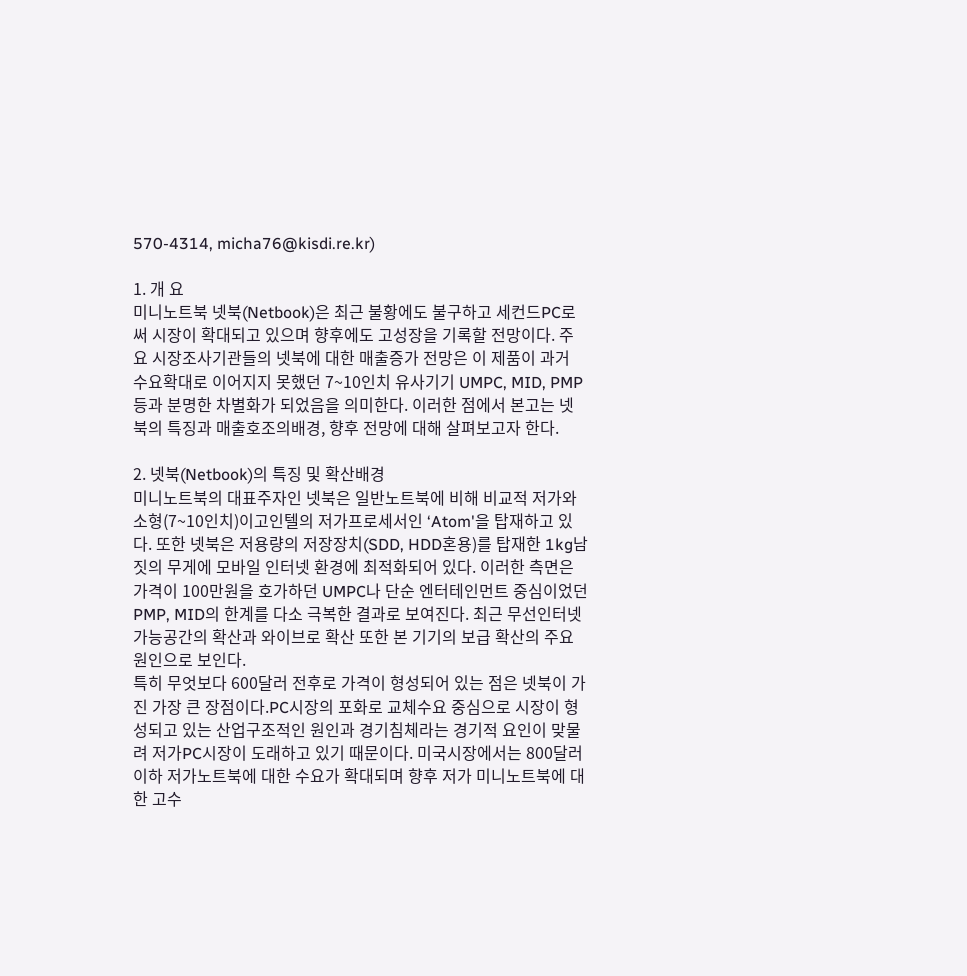570-4314, micha76@kisdi.re.kr)

1. 개 요
미니노트북 넷북(Netbook)은 최근 불황에도 불구하고 세컨드PC로써 시장이 확대되고 있으며 향후에도 고성장을 기록할 전망이다. 주요 시장조사기관들의 넷북에 대한 매출증가 전망은 이 제품이 과거 수요확대로 이어지지 못했던 7~10인치 유사기기 UMPC, MID, PMP등과 분명한 차별화가 되었음을 의미한다. 이러한 점에서 본고는 넷북의 특징과 매출호조의배경, 향후 전망에 대해 살펴보고자 한다.

2. 넷북(Netbook)의 특징 및 확산배경
미니노트북의 대표주자인 넷북은 일반노트북에 비해 비교적 저가와 소형(7~10인치)이고인텔의 저가프로세서인 ‘Atom'을 탑재하고 있다. 또한 넷북은 저용량의 저장장치(SDD, HDD혼용)를 탑재한 1kg남짓의 무게에 모바일 인터넷 환경에 최적화되어 있다. 이러한 측면은 가격이 100만원을 호가하던 UMPC나 단순 엔터테인먼트 중심이었던 PMP, MID의 한계를 다소 극복한 결과로 보여진다. 최근 무선인터넷 가능공간의 확산과 와이브로 확산 또한 본 기기의 보급 확산의 주요 원인으로 보인다.
특히 무엇보다 600달러 전후로 가격이 형성되어 있는 점은 넷북이 가진 가장 큰 장점이다.PC시장의 포화로 교체수요 중심으로 시장이 형성되고 있는 산업구조적인 원인과 경기침체라는 경기적 요인이 맞물려 저가PC시장이 도래하고 있기 때문이다. 미국시장에서는 800달러 이하 저가노트북에 대한 수요가 확대되며 향후 저가 미니노트북에 대한 고수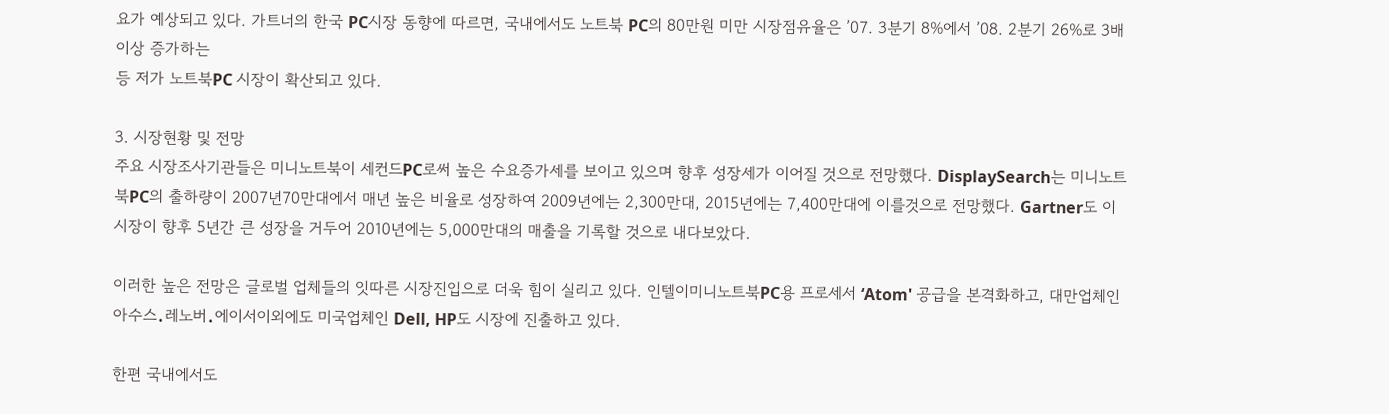요가 예상되고 있다. 가트너의 한국 PC시장 동향에 따르면, 국내에서도 노트북 PC의 80만원 미만 시장점유율은 ’07. 3분기 8%에서 ’08. 2분기 26%로 3배 이상 증가하는
등 저가 노트북PC 시장이 확산되고 있다.

3. 시장현황 및 전망
주요 시장조사기관들은 미니노트북이 세컨드PC로써 높은 수요증가세를 보이고 있으며 향후 성장세가 이어질 것으로 전망했다. DisplaySearch는 미니노트북PC의 출하량이 2007년70만대에서 매년 높은 비율로 성장하여 2009년에는 2,300만대, 2015년에는 7,400만대에 이를것으로 전망했다. Gartner도 이 시장이 향후 5년간 큰 성장을 거두어 2010년에는 5,000만대의 매출을 기록할 것으로 내다보았다.

이러한 높은 전망은 글로벌 업체들의 잇따른 시장진입으로 더욱 힘이 실리고 있다. 인텔이미니노트북PC용 프로세서 ‘Atom' 공급을 본격화하고, 대만업체인 아수스․레노버․에이서이외에도 미국업체인 Dell, HP도 시장에 진출하고 있다.

한편 국내에서도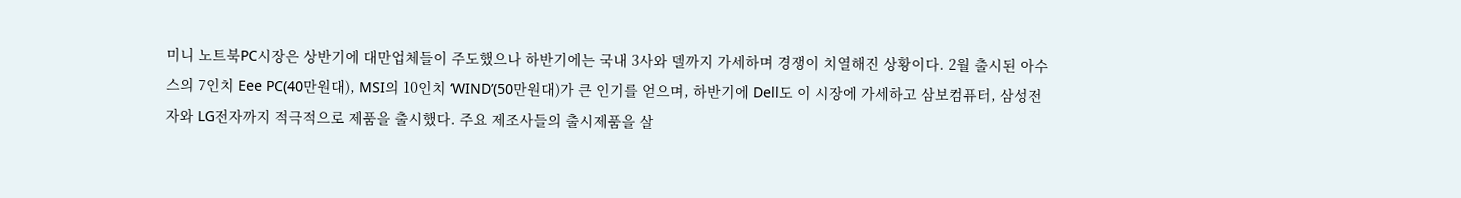미니 노트북PC시장은 상반기에 대만업체들이 주도했으나 하반기에는 국내 3사와 델까지 가세하며 경쟁이 치열해진 상황이다. 2월 출시된 아수스의 7인치 Eee PC(40만원대), MSI의 10인치 ‘WIND’(50만원대)가 큰 인기를 얻으며, 하반기에 Dell도 이 시장에 가세하고 삼보컴퓨터, 삼성전자와 LG전자까지 적극적으로 제품을 출시했다. 주요 제조사들의 출시제품을 살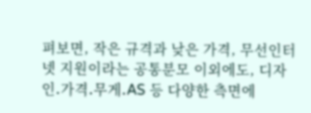펴보면, 작은 규격과 낮은 가격, 무선인터넷 지원이라는 공통분모 이외에도, 디자인․가격․무게․AS 등 다양한 측면에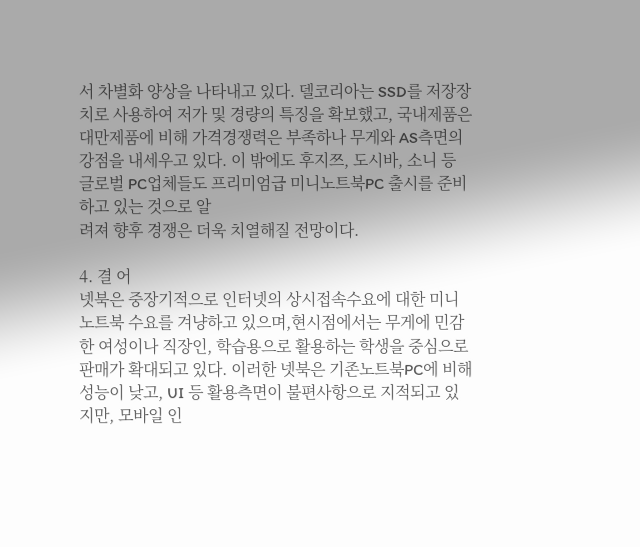서 차별화 양상을 나타내고 있다. 델코리아는 SSD를 저장장치로 사용하여 저가 및 경량의 특징을 확보했고, 국내제품은 대만제품에 비해 가격경쟁력은 부족하나 무게와 AS측면의 강점을 내세우고 있다. 이 밖에도 후지쯔, 도시바, 소니 등 글로벌 PC업체들도 프리미엄급 미니노트북PC 출시를 준비하고 있는 것으로 알
려져 향후 경쟁은 더욱 치열해질 전망이다.

4. 결 어
넷북은 중장기적으로 인터넷의 상시접속수요에 대한 미니노트북 수요를 겨냥하고 있으며,현시점에서는 무게에 민감한 여성이나 직장인, 학습용으로 활용하는 학생을 중심으로 판매가 확대되고 있다. 이러한 넷북은 기존노트북PC에 비해 성능이 낮고, UI 등 활용측면이 불편사항으로 지적되고 있지만, 모바일 인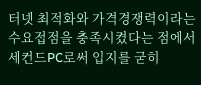터넷 최적화와 가격경쟁력이라는 수요접점을 충족시켰다는 점에서 세컨드PC로써 입지를 굳히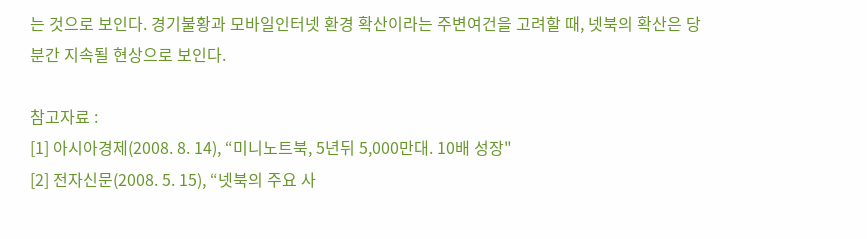는 것으로 보인다. 경기불황과 모바일인터넷 환경 확산이라는 주변여건을 고려할 때, 넷북의 확산은 당분간 지속될 현상으로 보인다.

참고자료 :
[1] 아시아경제(2008. 8. 14), “미니노트북, 5년뒤 5,000만대. 10배 성장"
[2] 전자신문(2008. 5. 15), “넷북의 주요 사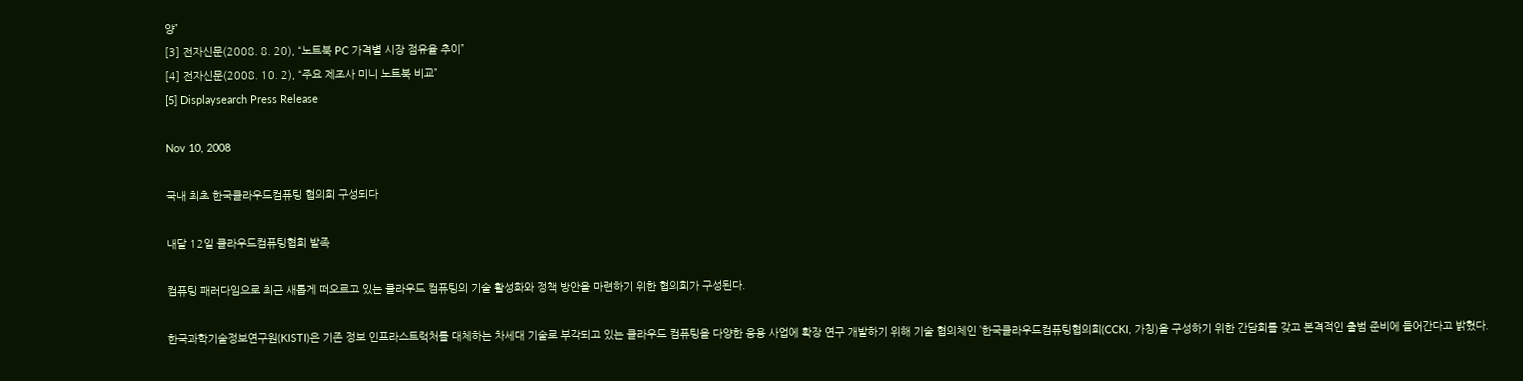양”
[3] 전자신문(2008. 8. 20), “노트북 PC 가격별 시장 점유율 추이”
[4] 전자신문(2008. 10. 2), “주요 제조사 미니 노트북 비교”
[5] Displaysearch Press Release

Nov 10, 2008

국내 최초 한국클라우드컴퓨팅 협의회 구성되다

내달 12일 클라우드컴퓨팅협회 발족

컴퓨팅 패러다임으로 최근 새롭게 떠오르고 있는 클라우드 컴퓨팅의 기술 활성화와 정책 방안을 마련하기 위한 협의회가 구성된다.

한국과학기술정보연구원(KISTI)은 기존 정보 인프라스트럭처를 대체하는 차세대 기술로 부각되고 있는 클라우드 컴퓨팅을 다양한 응용 사업에 확장 연구 개발하기 위해 기술 협의체인 ’한국클라우드컴퓨팅협의회(CCKI, 가칭)을 구성하기 위한 간담회를 갖고 본격적인 출범 준비에 들어간다고 밝혔다.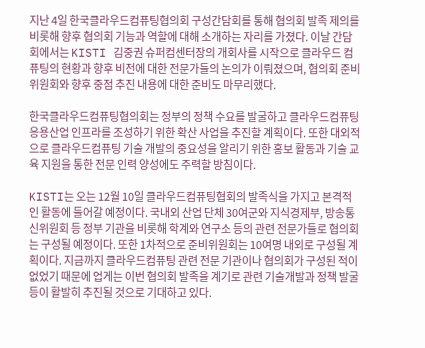지난 4일 한국클라우드컴퓨팅협의회 구성간담회를 통해 협의회 발족 제의를 비롯해 향후 협의회 기능과 역할에 대해 소개하는 자리를 가졌다. 이날 간담회에서는 KISTI 김중권 슈퍼컴센터장의 개회사를 시작으로 클라우드 컴퓨팅의 현황과 향후 비전에 대한 전문가들의 논의가 이뤄졌으며, 협의회 준비 위원회와 향후 중점 추진 내용에 대한 준비도 마무리했다.

한국클라우드컴퓨팅협의회는 정부의 정책 수요를 발굴하고 클라우드컴퓨팅 응용산업 인프라를 조성하기 위한 확산 사업을 추진할 계획이다. 또한 대외적으로 클라우드컴퓨팅 기술 개발의 중요성을 알리기 위한 홍보 활동과 기술 교육 지원을 통한 전문 인력 양성에도 주력할 방침이다.

KISTI는 오는 12월 10일 클라우드컴퓨팅협회의 발족식을 가지고 본격적인 활동에 들어갈 예정이다. 국내외 산업 단체 30여군와 지식경제부, 방송통신위원회 등 정부 기관을 비롯해 학계와 연구소 등의 관련 전문가들로 협의회는 구성될 예정이다. 또한 1차적으로 준비위원회는 10여명 내외로 구성될 계획이다. 지금까지 클라우드컴퓨팅 관련 전문 기관이나 협의회가 구성된 적이 없었기 때문에 업게는 이번 협의회 발족을 계기로 관련 기술개발과 정책 발굴 등이 활발히 추진될 것으로 기대하고 있다.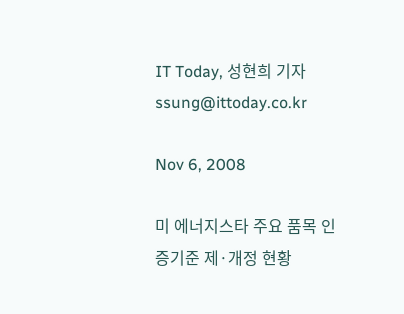IT Today, 성현희 기자 ssung@ittoday.co.kr

Nov 6, 2008

미 에너지스타 주요 품목 인증기준 제·개정 현황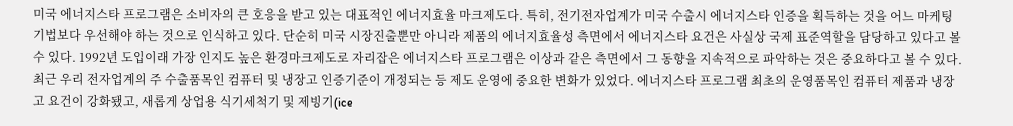미국 에너지스타 프로그램은 소비자의 큰 호응을 받고 있는 대표적인 에너지효율 마크제도다. 특히, 전기전자업계가 미국 수출시 에너지스타 인증을 획득하는 것을 어느 마케팅 기법보다 우선해야 하는 것으로 인식하고 있다. 단순히 미국 시장진출뿐만 아니라 제품의 에너지효율성 측면에서 에너지스타 요건은 사실상 국제 표준역할을 담당하고 있다고 볼 수 있다. 1992년 도입이래 가장 인지도 높은 환경마크제도로 자리잡은 에너지스타 프로그램은 이상과 같은 측면에서 그 동향을 지속적으로 파악하는 것은 중요하다고 볼 수 있다. 최근 우리 전자업계의 주 수출품목인 컴퓨터 및 냉장고 인증기준이 개정되는 등 제도 운영에 중요한 변화가 있었다. 에너지스타 프로그램 최초의 운영품목인 컴퓨터 제품과 냉장고 요건이 강화됐고, 새롭게 상업용 식기세척기 및 제빙기(ice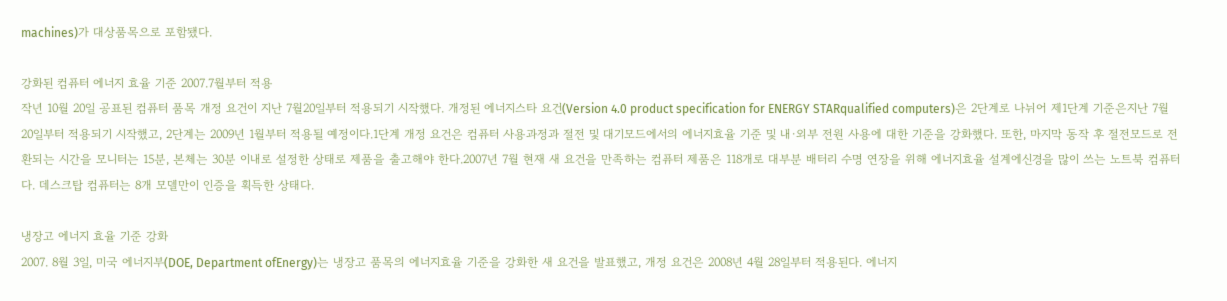machines)가 대상품목으로 포함됐다.

강화된 컴퓨터 에너지 효율 기준 2007.7월부터 적용
작년 10월 20일 공표된 컴퓨터 품목 개정 요건이 지난 7월20일부터 적용되기 시작했다. 개정된 에너지스타 요건(Version 4.0 product specification for ENERGY STARqualified computers)은 2단계로 나뉘어 제1단계 기준은지난 7월 20일부터 적용되기 시작했고, 2단계는 2009년 1월부터 적용될 예정이다.1단계 개정 요건은 컴퓨터 사용과정과 절전 및 대기모드에서의 에너지효율 기준 및 내·외부 전원 사용에 대한 기준을 강화했다. 또한, 마지막 동작 후 절전모드로 전환되는 시간을 모니터는 15분, 본체는 30분 이내로 설정한 상태로 제품을 출고해야 한다.2007년 7월 현재 새 요건을 만족하는 컴퓨터 제품은 118개로 대부분 배터리 수명 연장을 위해 에너지효율 설계에신경을 많이 쓰는 노트북 컴퓨터다. 데스크탑 컴퓨터는 8개 모델만이 인증을 획득한 상태다.

냉장고 에너지 효율 기준 강화
2007. 8월 3일, 미국 에너지부(DOE, Department ofEnergy)는 냉장고 품목의 에너지효율 기준을 강화한 새 요건을 발표했고, 개정 요건은 2008년 4월 28일부터 적용된다. 에너지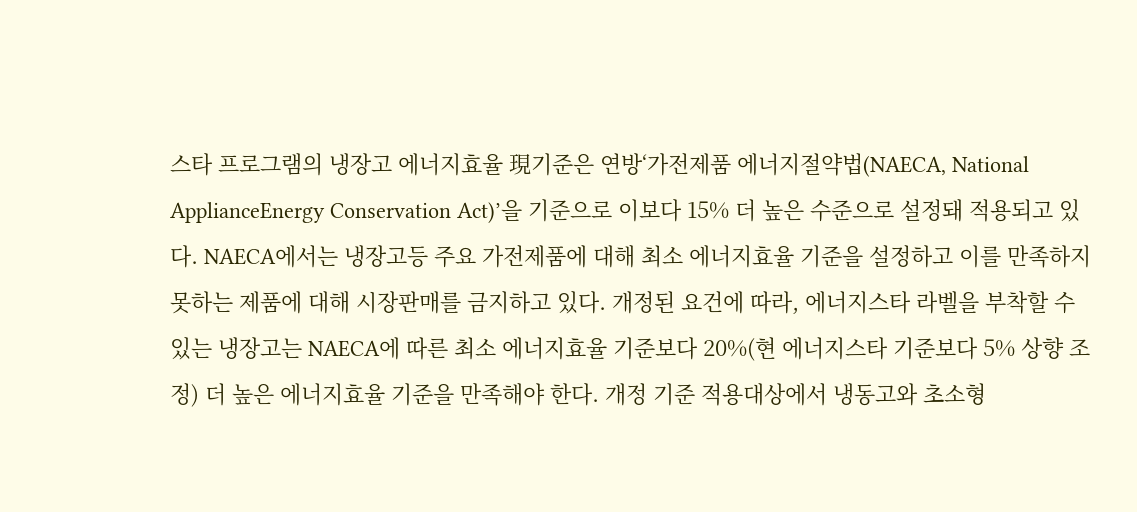스타 프로그램의 냉장고 에너지효율 現기준은 연방‘가전제품 에너지절약법(NAECA, National ApplianceEnergy Conservation Act)’을 기준으로 이보다 15% 더 높은 수준으로 설정돼 적용되고 있다. NAECA에서는 냉장고등 주요 가전제품에 대해 최소 에너지효율 기준을 설정하고 이를 만족하지 못하는 제품에 대해 시장판매를 금지하고 있다. 개정된 요건에 따라, 에너지스타 라벨을 부착할 수 있는 냉장고는 NAECA에 따른 최소 에너지효율 기준보다 20%(현 에너지스타 기준보다 5% 상향 조정) 더 높은 에너지효율 기준을 만족해야 한다. 개정 기준 적용대상에서 냉동고와 초소형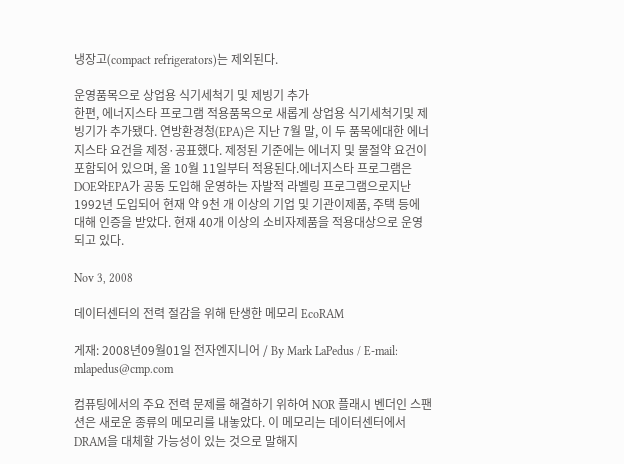냉장고(compact refrigerators)는 제외된다.

운영품목으로 상업용 식기세척기 및 제빙기 추가
한편, 에너지스타 프로그램 적용품목으로 새롭게 상업용 식기세척기및 제빙기가 추가됐다. 연방환경청(EPA)은 지난 7월 말, 이 두 품목에대한 에너지스타 요건을 제정·공표했다. 제정된 기준에는 에너지 및 물절약 요건이 포함되어 있으며, 올 10월 11일부터 적용된다.에너지스타 프로그램은 DOE와EPA가 공동 도입해 운영하는 자발적 라벨링 프로그램으로지난 1992년 도입되어 현재 약 9천 개 이상의 기업 및 기관이제품, 주택 등에 대해 인증을 받았다. 현재 40개 이상의 소비자제품을 적용대상으로 운영되고 있다.

Nov 3, 2008

데이터센터의 전력 절감을 위해 탄생한 메모리 EcoRAM

게재: 2008년09월01일 전자엔지니어 / By Mark LaPedus / E-mail: mlapedus@cmp.com

컴퓨팅에서의 주요 전력 문제를 해결하기 위하여 NOR 플래시 벤더인 스팬션은 새로운 종류의 메모리를 내놓았다. 이 메모리는 데이터센터에서 DRAM을 대체할 가능성이 있는 것으로 말해지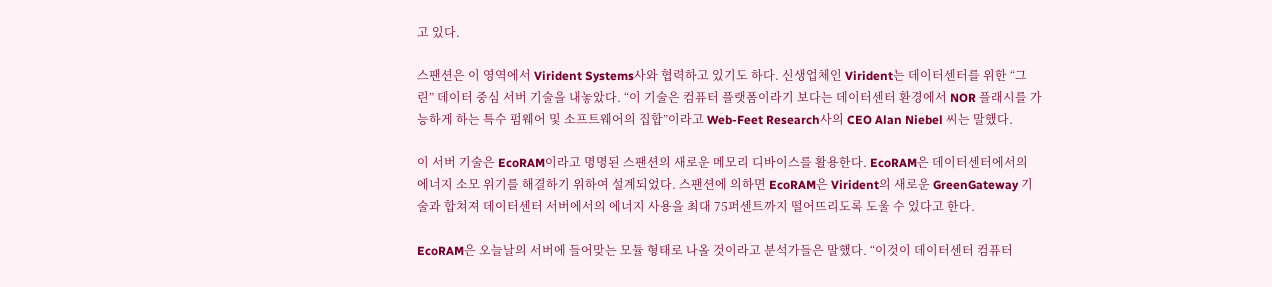고 있다.

스팬션은 이 영역에서 Virident Systems사와 협력하고 있기도 하다. 신생업체인 Virident는 데이터센터를 위한 “그린” 데이터 중심 서버 기술을 내놓았다. “이 기술은 컴퓨터 플랫폼이라기 보다는 데이터센터 환경에서 NOR 플래시를 가능하게 하는 특수 펌웨어 및 소프트웨어의 집합”이라고 Web-Feet Research사의 CEO Alan Niebel 씨는 말했다.

이 서버 기술은 EcoRAM이라고 명명된 스팬션의 새로운 메모리 디바이스를 활용한다. EcoRAM은 데이터센터에서의 에너지 소모 위기를 해결하기 위하여 설계되었다. 스팬션에 의하면 EcoRAM은 Virident의 새로운 GreenGateway 기술과 합쳐져 데이터센터 서버에서의 에너지 사용을 최대 75퍼센트까지 떨어뜨리도록 도울 수 있다고 한다.

EcoRAM은 오늘날의 서버에 들어맞는 모듈 형태로 나올 것이라고 분석가들은 말했다. “이것이 데이터센터 컴퓨터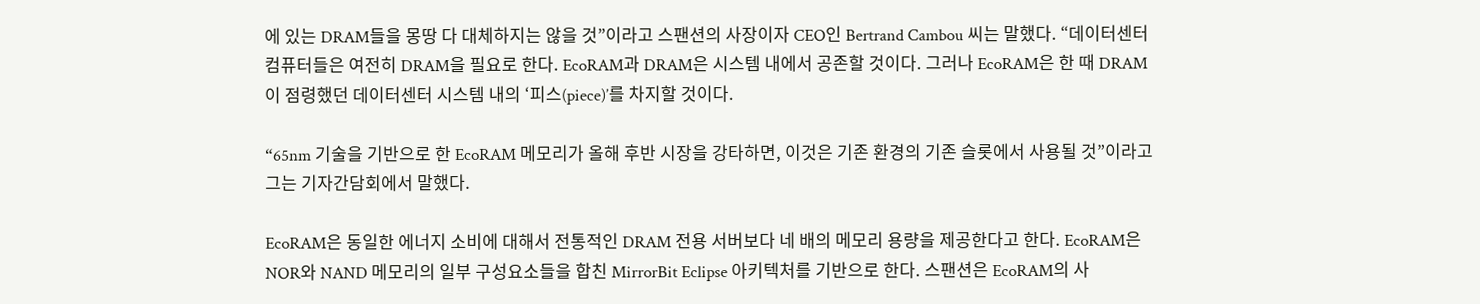에 있는 DRAM들을 몽땅 다 대체하지는 않을 것”이라고 스팬션의 사장이자 CEO인 Bertrand Cambou 씨는 말했다. “데이터센터 컴퓨터들은 여전히 DRAM을 필요로 한다. EcoRAM과 DRAM은 시스템 내에서 공존할 것이다. 그러나 EcoRAM은 한 때 DRAM이 점령했던 데이터센터 시스템 내의 ‘피스(piece)’를 차지할 것이다.

“65nm 기술을 기반으로 한 EcoRAM 메모리가 올해 후반 시장을 강타하면, 이것은 기존 환경의 기존 슬롯에서 사용될 것”이라고 그는 기자간담회에서 말했다.

EcoRAM은 동일한 에너지 소비에 대해서 전통적인 DRAM 전용 서버보다 네 배의 메모리 용량을 제공한다고 한다. EcoRAM은 NOR와 NAND 메모리의 일부 구성요소들을 합친 MirrorBit Eclipse 아키텍처를 기반으로 한다. 스팬션은 EcoRAM의 사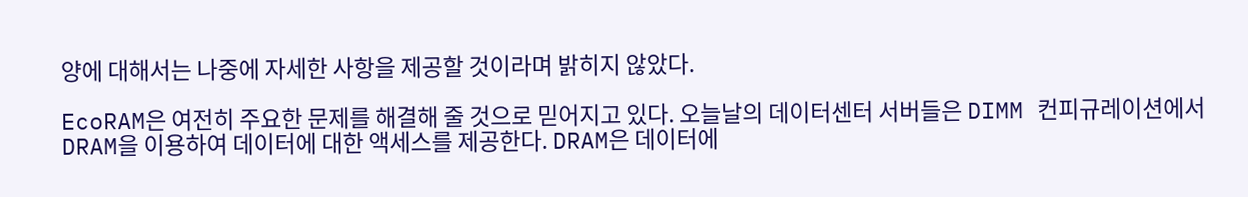양에 대해서는 나중에 자세한 사항을 제공할 것이라며 밝히지 않았다.

EcoRAM은 여전히 주요한 문제를 해결해 줄 것으로 믿어지고 있다. 오늘날의 데이터센터 서버들은 DIMM 컨피규레이션에서 DRAM을 이용하여 데이터에 대한 액세스를 제공한다. DRAM은 데이터에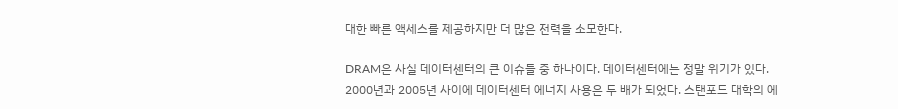대한 빠른 액세스를 제공하지만 더 많은 전력을 소모한다.

DRAM은 사실 데이터센터의 큰 이슈들 중 하나이다. 데이터센터에는 정말 위기가 있다. 2000년과 2005년 사이에 데이터센터 에너지 사용은 두 배가 되었다. 스탠포드 대학의 에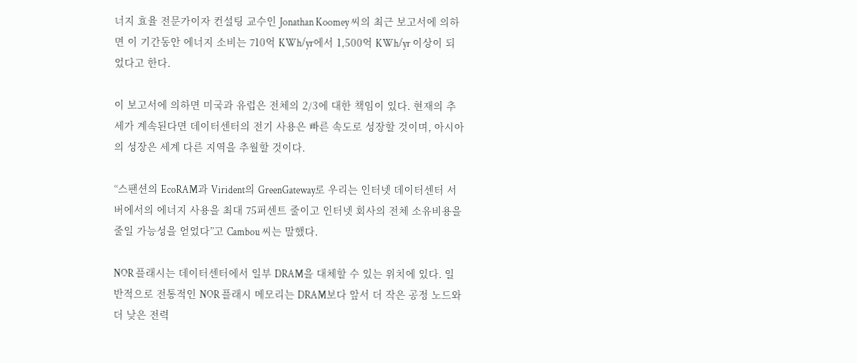너지 효율 전문가이자 컨설팅 교수인 Jonathan Koomey 씨의 최근 보고서에 의하면 이 기간동안 에너지 소비는 710억 KWh/yr에서 1,500억 KWh/yr 이상이 되었다고 한다.

이 보고서에 의하면 미국과 유럽은 전체의 2/3에 대한 책임이 있다. 현재의 추세가 계속된다면 데이터센터의 전기 사용은 빠른 속도로 성장할 것이며, 아시아의 성장은 세계 다른 지역을 추월할 것이다.

“스팬션의 EcoRAM과 Virident의 GreenGateway로 우리는 인터넷 데이터센터 서버에서의 에너지 사용을 최대 75퍼센트 줄이고 인터넷 회사의 전체 소유비용을 줄일 가능성을 얻었다”고 Cambou 씨는 말했다.

NOR 플래시는 데이터센터에서 일부 DRAM을 대체할 수 있는 위치에 있다. 일반적으로 전통적인 NOR 플래시 메모리는 DRAM보다 앞서 더 작은 공정 노드와 더 낮은 전력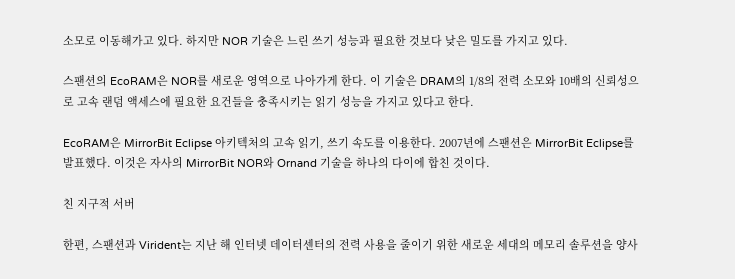소모로 이동해가고 있다. 하지만 NOR 기술은 느린 쓰기 성능과 필요한 것보다 낮은 밀도를 가지고 있다.

스팬션의 EcoRAM은 NOR를 새로운 영역으로 나아가게 한다. 이 기술은 DRAM의 1/8의 전력 소모와 10배의 신뢰성으로 고속 랜덤 액세스에 필요한 요건들을 충족시키는 읽기 성능을 가지고 있다고 한다.

EcoRAM은 MirrorBit Eclipse 아키텍처의 고속 읽기, 쓰기 속도를 이용한다. 2007년에 스팬션은 MirrorBit Eclipse를 발표했다. 이것은 자사의 MirrorBit NOR와 Ornand 기술을 하나의 다이에 합친 것이다.

친 지구적 서버

한편, 스팬션과 Virident는 지난 해 인터넷 데이터센터의 전력 사용을 줄이기 위한 새로운 세대의 메모리 솔루션을 양사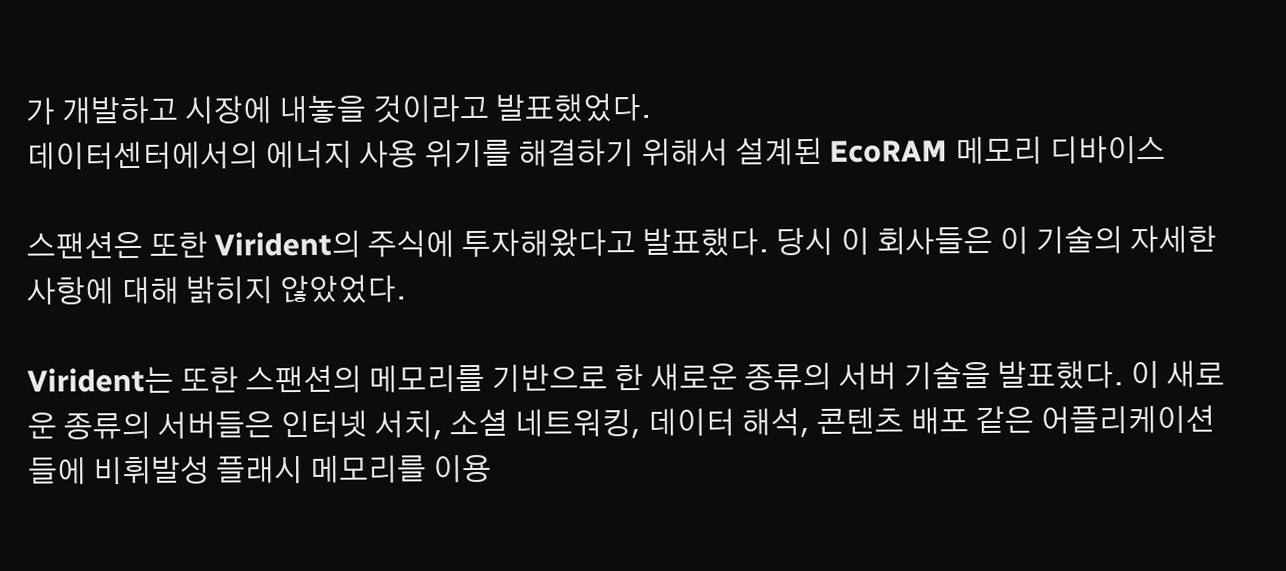가 개발하고 시장에 내놓을 것이라고 발표했었다.
데이터센터에서의 에너지 사용 위기를 해결하기 위해서 설계된 EcoRAM 메모리 디바이스

스팬션은 또한 Virident의 주식에 투자해왔다고 발표했다. 당시 이 회사들은 이 기술의 자세한 사항에 대해 밝히지 않았었다.

Virident는 또한 스팬션의 메모리를 기반으로 한 새로운 종류의 서버 기술을 발표했다. 이 새로운 종류의 서버들은 인터넷 서치, 소셜 네트워킹, 데이터 해석, 콘텐츠 배포 같은 어플리케이션들에 비휘발성 플래시 메모리를 이용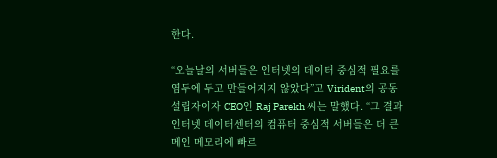한다.

“오늘날의 서버들은 인터넷의 데이터 중심적 필요를 염두에 두고 만들어지지 않았다”고 Virident의 공동설립자이자 CEO인 Raj Parekh 씨는 말했다. “그 결과 인터넷 데이터센터의 컴퓨터 중심적 서버들은 더 큰 메인 메모리에 빠르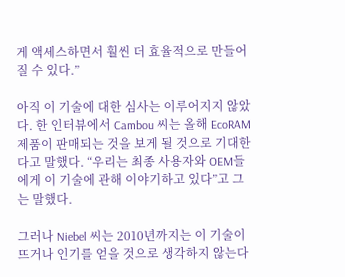게 액세스하면서 훨씬 더 효율적으로 만들어질 수 있다.”

아직 이 기술에 대한 심사는 이루어지지 않았다. 한 인터뷰에서 Cambou 씨는 올해 EcoRAM 제품이 판매되는 것을 보게 될 것으로 기대한다고 말했다. “우리는 최종 사용자와 OEM들에게 이 기술에 관해 이야기하고 있다”고 그는 말했다.

그러나 Niebel 씨는 2010년까지는 이 기술이 뜨거나 인기를 얻을 것으로 생각하지 않는다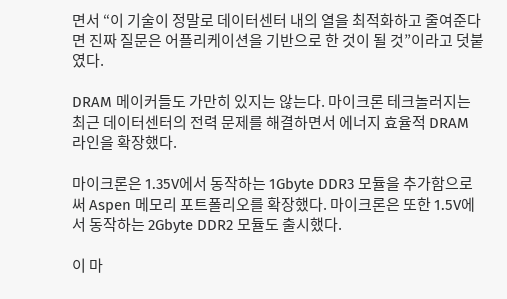면서 “이 기술이 정말로 데이터센터 내의 열을 최적화하고 줄여준다면 진짜 질문은 어플리케이션을 기반으로 한 것이 될 것”이라고 덧붙였다.

DRAM 메이커들도 가만히 있지는 않는다. 마이크론 테크놀러지는 최근 데이터센터의 전력 문제를 해결하면서 에너지 효율적 DRAM 라인을 확장했다.

마이크론은 1.35V에서 동작하는 1Gbyte DDR3 모듈을 추가함으로써 Aspen 메모리 포트폴리오를 확장했다. 마이크론은 또한 1.5V에서 동작하는 2Gbyte DDR2 모듈도 출시했다.

이 마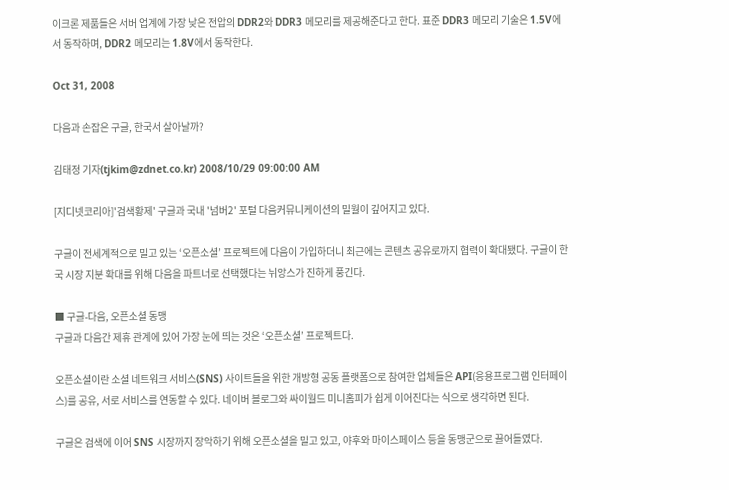이크론 제품들은 서버 업계에 가장 낮은 전압의 DDR2와 DDR3 메모리를 제공해준다고 한다. 표준 DDR3 메모리 기술은 1.5V에서 동작하며, DDR2 메모리는 1.8V에서 동작한다.

Oct 31, 2008

다음과 손잡은 구글, 한국서 살아날까?

김태정 기자(tjkim@zdnet.co.kr) 2008/10/29 09:00:00 AM

[지디넷코리아]'검색황제' 구글과 국내 '넘버2' 포털 다음커뮤니케이션의 밀월이 깊어지고 있다.

구글이 전세계적으로 밀고 있는 ‘오픈소셜’ 프로젝트에 다음이 가입하더니 최근에는 콘텐츠 공유로까지 협력이 확대됐다. 구글이 한국 시장 지분 확대를 위해 다음을 파트너로 선택했다는 뉘앙스가 진하게 풍긴다.

■ 구글-다음, 오픈소셜 동맹
구글과 다음간 제휴 관계에 있어 가장 눈에 띄는 것은 ‘오픈소셜’ 프로젝트다.

오픈소셜이란 소셜 네트워크 서비스(SNS) 사이트들을 위한 개방형 공동 플랫폼으로 참여한 업체들은 API(응용프로그램 인터페이스)를 공유, 서로 서비스를 연동할 수 있다. 네이버 블로그와 싸이월드 미니홈피가 쉽게 이어진다는 식으로 생각하면 된다.

구글은 검색에 이어 SNS 시장까지 장악하기 위해 오픈소셜을 밀고 있고, 야후와 마이스페이스 등을 동맹군으로 끌어들였다.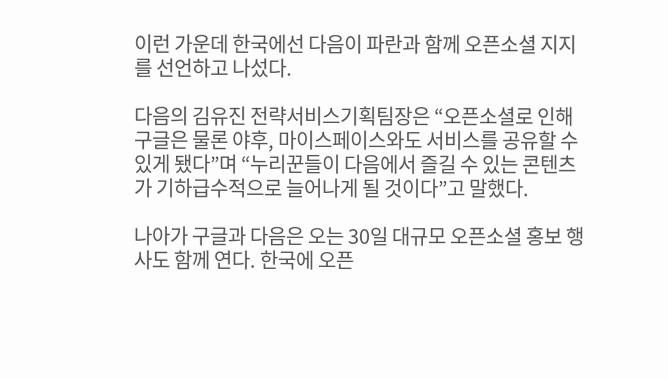이런 가운데 한국에선 다음이 파란과 함께 오픈소셜 지지를 선언하고 나섰다.

다음의 김유진 전략서비스기획팀장은 “오픈소셜로 인해 구글은 물론 야후, 마이스페이스와도 서비스를 공유할 수 있게 됐다”며 “누리꾼들이 다음에서 즐길 수 있는 콘텐츠가 기하급수적으로 늘어나게 될 것이다”고 말했다.

나아가 구글과 다음은 오는 30일 대규모 오픈소셜 홍보 행사도 함께 연다. 한국에 오픈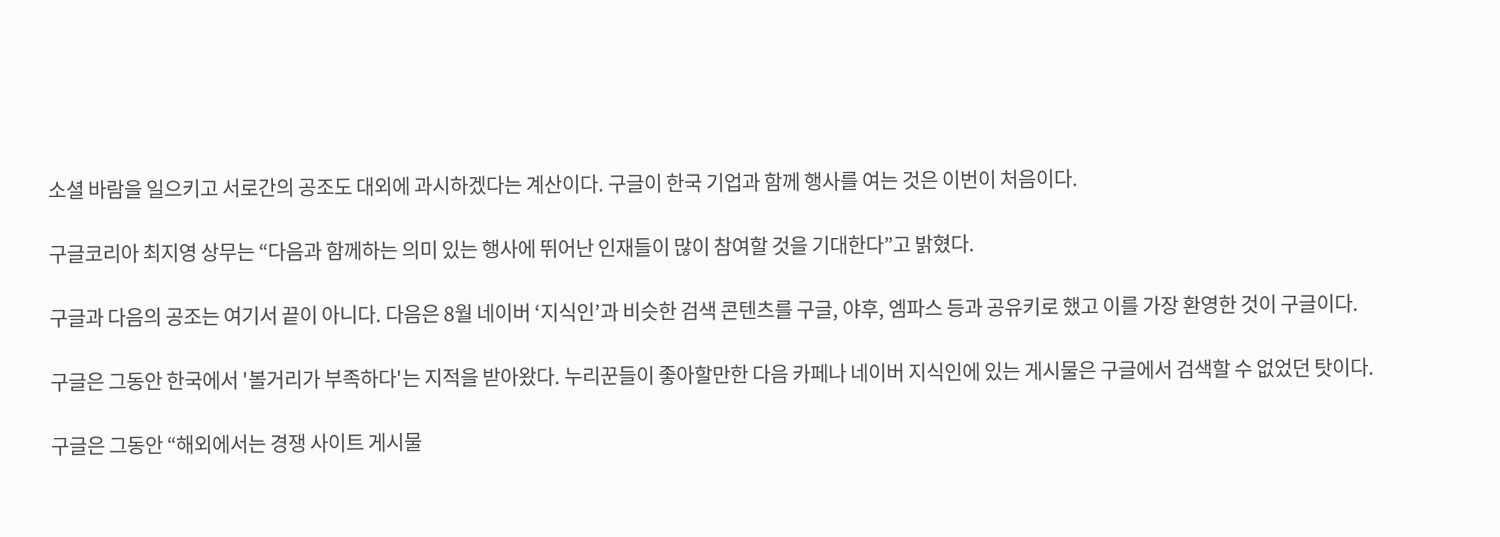소셜 바람을 일으키고 서로간의 공조도 대외에 과시하겠다는 계산이다. 구글이 한국 기업과 함께 행사를 여는 것은 이번이 처음이다.

구글코리아 최지영 상무는 “다음과 함께하는 의미 있는 행사에 뛰어난 인재들이 많이 참여할 것을 기대한다”고 밝혔다.

구글과 다음의 공조는 여기서 끝이 아니다. 다음은 8월 네이버 ‘지식인’과 비슷한 검색 콘텐츠를 구글, 야후, 엠파스 등과 공유키로 했고 이를 가장 환영한 것이 구글이다.

구글은 그동안 한국에서 '볼거리가 부족하다'는 지적을 받아왔다. 누리꾼들이 좋아할만한 다음 카페나 네이버 지식인에 있는 게시물은 구글에서 검색할 수 없었던 탓이다.

구글은 그동안 “해외에서는 경쟁 사이트 게시물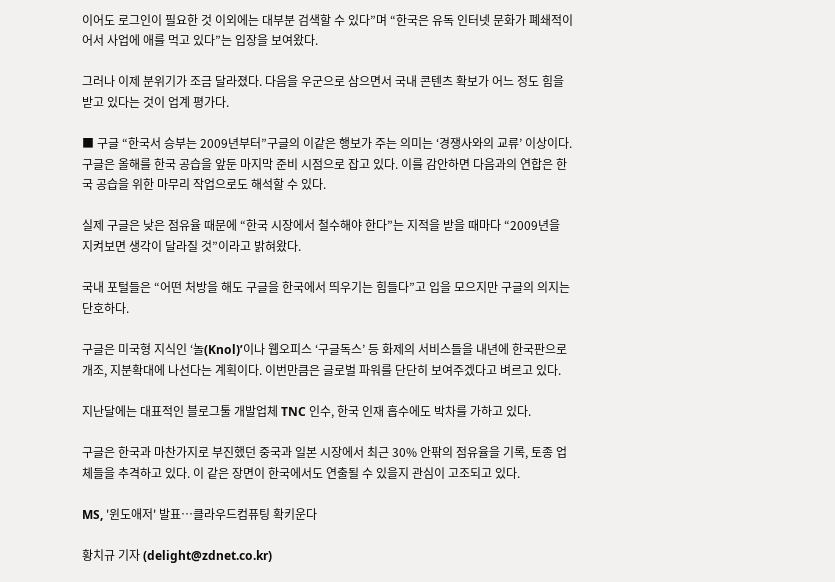이어도 로그인이 필요한 것 이외에는 대부분 검색할 수 있다”며 “한국은 유독 인터넷 문화가 폐쇄적이어서 사업에 애를 먹고 있다”는 입장을 보여왔다.

그러나 이제 분위기가 조금 달라졌다. 다음을 우군으로 삼으면서 국내 콘텐츠 확보가 어느 정도 힘을 받고 있다는 것이 업계 평가다.

■ 구글 “한국서 승부는 2009년부터”구글의 이같은 행보가 주는 의미는 ‘경쟁사와의 교류’ 이상이다. 구글은 올해를 한국 공습을 앞둔 마지막 준비 시점으로 잡고 있다. 이를 감안하면 다음과의 연합은 한국 공습을 위한 마무리 작업으로도 해석할 수 있다.

실제 구글은 낮은 점유율 때문에 “한국 시장에서 철수해야 한다”는 지적을 받을 때마다 “2009년을 지켜보면 생각이 달라질 것”이라고 밝혀왔다.

국내 포털들은 “어떤 처방을 해도 구글을 한국에서 띄우기는 힘들다”고 입을 모으지만 구글의 의지는 단호하다.

구글은 미국형 지식인 ‘놀(Knol)’이나 웹오피스 ‘구글독스’ 등 화제의 서비스들을 내년에 한국판으로 개조, 지분확대에 나선다는 계획이다. 이번만큼은 글로벌 파워를 단단히 보여주겠다고 벼르고 있다.

지난달에는 대표적인 블로그툴 개발업체 TNC 인수, 한국 인재 흡수에도 박차를 가하고 있다.

구글은 한국과 마찬가지로 부진했던 중국과 일본 시장에서 최근 30% 안팎의 점유율을 기록, 토종 업체들을 추격하고 있다. 이 같은 장면이 한국에서도 연출될 수 있을지 관심이 고조되고 있다.

MS, '윈도애저' 발표…클라우드컴퓨팅 확키운다

황치규 기자 (delight@zdnet.co.kr)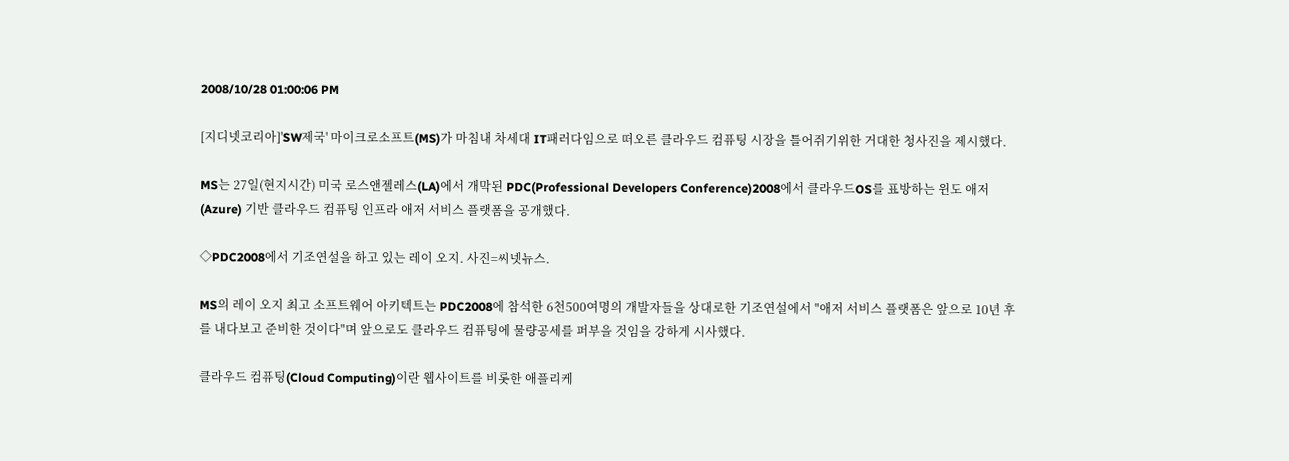2008/10/28 01:00:06 PM

[지디넷코리아]'SW제국' 마이크로소프트(MS)가 마침내 차세대 IT패러다임으로 떠오른 클라우드 컴퓨팅 시장을 틀어쥐기위한 거대한 청사진을 제시했다.

MS는 27일(현지시간) 미국 로스앤젤레스(LA)에서 개막된 PDC(Professional Developers Conference)2008에서 클라우드OS를 표방하는 윈도 애저(Azure) 기반 클라우드 컴퓨팅 인프라 애저 서비스 플랫폼을 공개했다.

◇PDC2008에서 기조연설을 하고 있는 레이 오지. 사진=씨넷뉴스.

MS의 레이 오지 최고 소프트웨어 아키텍트는 PDC2008에 참석한 6천500여명의 개발자들을 상대로한 기조연설에서 "애저 서비스 플랫폼은 앞으로 10년 후를 내다보고 준비한 것이다"며 앞으로도 클라우드 컴퓨팅에 물량공세를 퍼부을 것임을 강하게 시사했다.

클라우드 컴퓨팅(Cloud Computing)이란 웹사이트를 비롯한 애플리케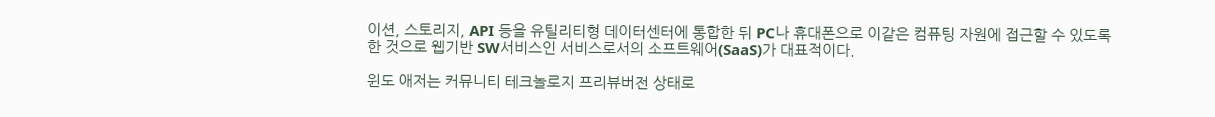이션, 스토리지, API 등을 유틸리티형 데이터센터에 통합한 뒤 PC나 휴대폰으로 이같은 컴퓨팅 자원에 접근할 수 있도록 한 것으로 웹기반 SW서비스인 서비스로서의 소프트웨어(SaaS)가 대표적이다.

윈도 애저는 커뮤니티 테크놀로지 프리뷰버전 상태로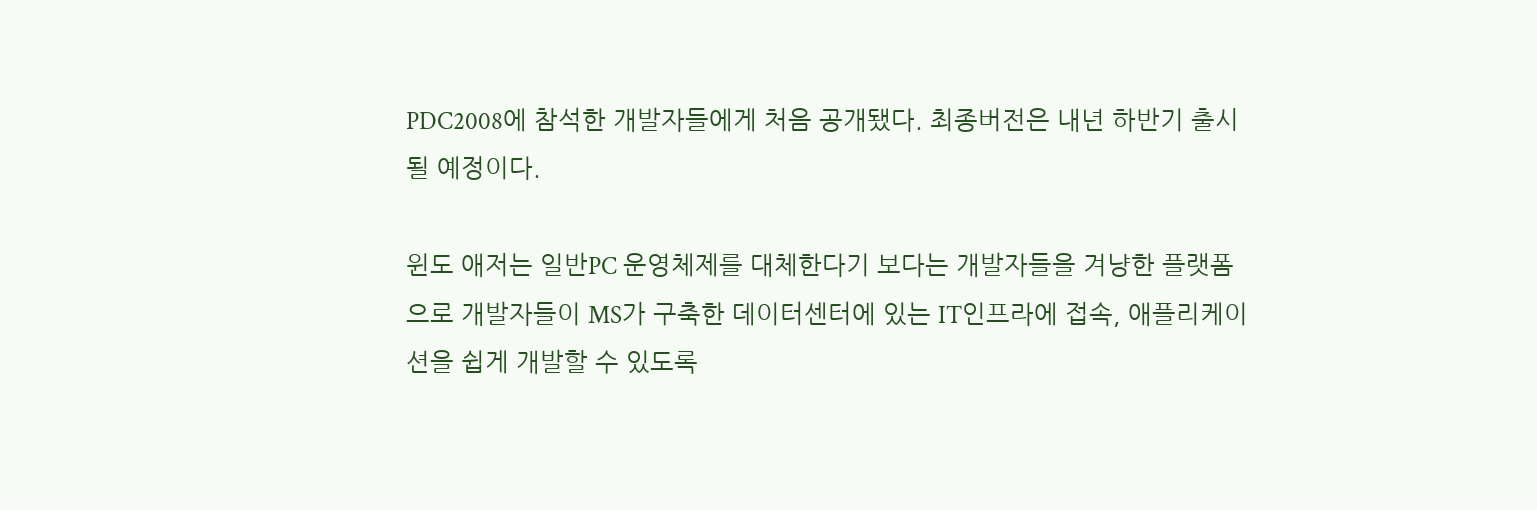PDC2008에 참석한 개발자들에게 처음 공개됐다. 최종버전은 내년 하반기 출시될 예정이다.

윈도 애저는 일반PC 운영체제를 대체한다기 보다는 개발자들을 겨냥한 플랫폼으로 개발자들이 MS가 구축한 데이터센터에 있는 IT인프라에 접속, 애플리케이션을 쉽게 개발할 수 있도록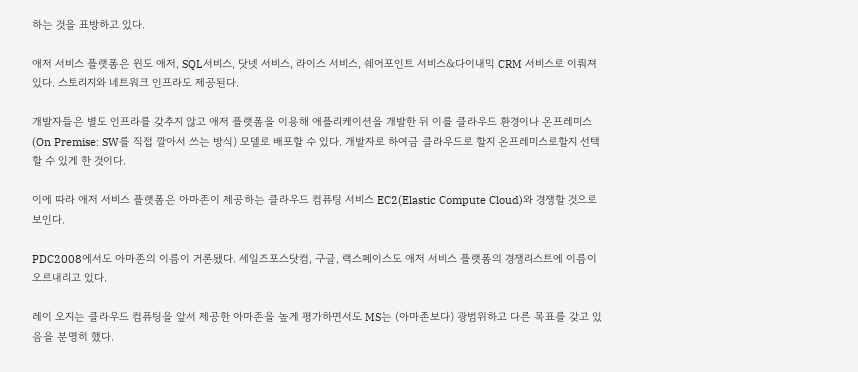하는 것을 표방하고 있다.

애저 서비스 플랫폼은 윈도 애저, SQL서비스, 닷넷 서비스, 라이스 서비스, 쉐어포인트 서비스&다이내믹 CRM 서비스로 이뤄져 있다. 스토리지와 네트워크 인프라도 제공된다.

개발자들은 별도 인프라를 갖추지 않고 애저 플랫폼을 이용해 애플리케이션을 개발한 뒤 이를 클라우드 환경이나 온프레미스(On Premise: SW를 직접 깔아서 쓰는 방식) 모델로 배포할 수 있다. 개발자로 하여금 클라우드로 할지 온프레미스로할지 선택할 수 있게 한 것이다.

이에 따라 애저 서비스 플랫폼은 아마존이 제공하는 클라우드 컴퓨팅 서비스 EC2(Elastic Compute Cloud)와 경쟁할 것으로 보인다.

PDC2008에서도 아마존의 이름이 거론됐다. 세일즈포스닷컴, 구글, 랙스페이스도 애저 서비스 플랫폼의 경쟁리스트에 이름이 오르내리고 있다.

레이 오지는 클라우드 컴퓨팅을 앞서 제공한 아마존을 높게 평가하면서도 MS는 (아마존보다) 광범위하고 다른 목표를 갖고 있음을 분명히 했다.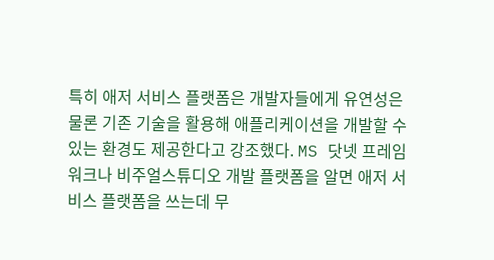특히 애저 서비스 플랫폼은 개발자들에게 유연성은 물론 기존 기술을 활용해 애플리케이션을 개발할 수 있는 환경도 제공한다고 강조했다. MS 닷넷 프레임워크나 비주얼스튜디오 개발 플랫폼을 알면 애저 서비스 플랫폼을 쓰는데 무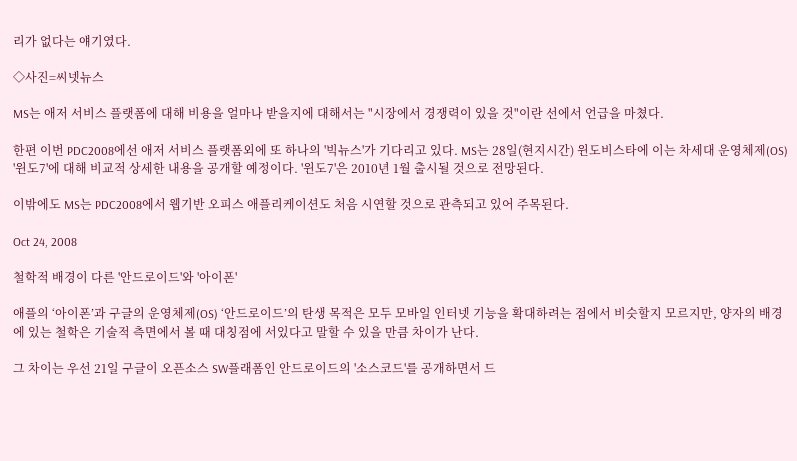리가 없다는 얘기였다.

◇사진=씨넷뉴스

MS는 애저 서비스 플랫폼에 대해 비용을 얼마나 받을지에 대해서는 "시장에서 경쟁력이 있을 것"이란 선에서 언급을 마쳤다.

한편 이번 PDC2008에선 애저 서비스 플랫폼외에 또 하나의 '빅뉴스'가 기다리고 있다. MS는 28일(현지시간) 윈도비스타에 이는 차세대 운영체제(OS) '윈도7'에 대해 비교적 상세한 내용을 공개할 예정이다. '윈도7'은 2010년 1월 출시될 것으로 전망된다.

이밖에도 MS는 PDC2008에서 웹기반 오피스 애플리케이션도 처음 시연할 것으로 관측되고 있어 주목된다.

Oct 24, 2008

철학적 배경이 다른 '안드로이드'와 '아이폰'

애플의 ‘아이폰’과 구글의 운영체제(OS) ‘안드로이드’의 탄생 목적은 모두 모바일 인터넷 기능을 확대하려는 점에서 비슷할지 모르지만, 양자의 배경에 있는 철학은 기술적 측면에서 볼 때 대칭점에 서있다고 말할 수 있을 만큼 차이가 난다.

그 차이는 우선 21일 구글이 오픈소스 SW플래폼인 안드로이드의 '소스코드'를 공개하면서 드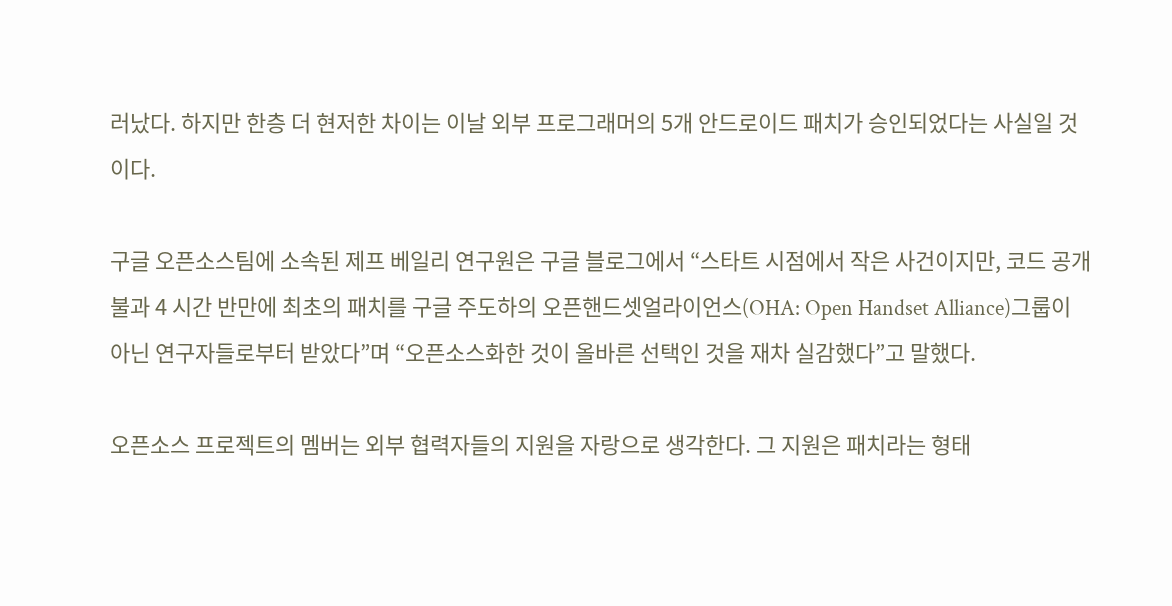러났다. 하지만 한층 더 현저한 차이는 이날 외부 프로그래머의 5개 안드로이드 패치가 승인되었다는 사실일 것이다.

구글 오픈소스팀에 소속된 제프 베일리 연구원은 구글 블로그에서 “스타트 시점에서 작은 사건이지만, 코드 공개 불과 4 시간 반만에 최초의 패치를 구글 주도하의 오픈핸드셋얼라이언스(OHA: Open Handset Alliance)그룹이 아닌 연구자들로부터 받았다”며 “오픈소스화한 것이 올바른 선택인 것을 재차 실감했다”고 말했다.

오픈소스 프로젝트의 멤버는 외부 협력자들의 지원을 자랑으로 생각한다. 그 지원은 패치라는 형태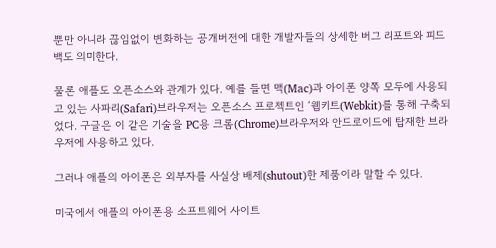뿐만 아니라 끊임없이 변화하는 공개버전에 대한 개발자들의 상세한 버그 리포트와 피드백도 의미한다.

물론 애플도 오픈소스와 관계가 있다. 예를 들면 맥(Mac)과 아이폰 양쪽 모두에 사용되고 있는 사파리(Safari)브라우저는 오픈소스 프로젝트인 ‘웹키트(Webkit)를 통해 구축되었다. 구글은 이 같은 기술을 PC용 크롬(Chrome)브라우저와 안드로이드에 탑재한 브라우저에 사용하고 있다.

그러나 애플의 아이폰은 외부자를 사실상 배제(shutout)한 제품이라 말할 수 있다.

미국에서 애플의 아이폰용 소프트웨어 사이트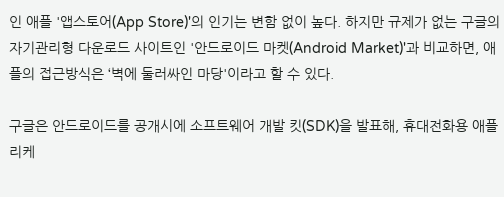인 애플 '앱스토어(App Store)'의 인기는 변함 없이 높다. 하지만 규제가 없는 구글의 자기관리형 다운로드 사이트인 '안드로이드 마켓(Android Market)'과 비교하면, 애플의 접근방식은 ‘벽에 둘러싸인 마당'이라고 할 수 있다.

구글은 안드로이드를 공개시에 소프트웨어 개발 킷(SDK)을 발표해, 휴대전화용 애플리케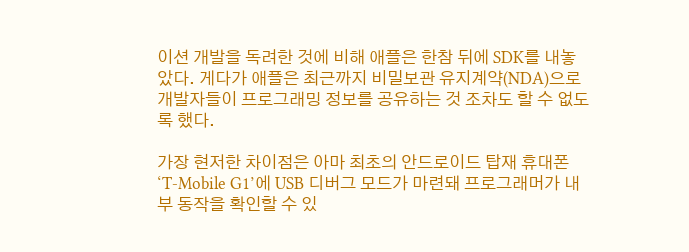이션 개발을 독려한 것에 비해 애플은 한참 뒤에 SDK를 내놓았다. 게다가 애플은 최근까지 비밀보관 유지계약(NDA)으로 개발자들이 프로그래밍 정보를 공유하는 것 조차도 할 수 없도록 했다.

가장 현저한 차이점은 아마 최초의 안드로이드 탑재 휴대폰 ‘T-Mobile G1’에 USB 디버그 모드가 마련돼 프로그래머가 내부 동작을 확인할 수 있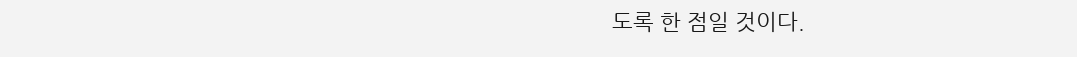도록 한 점일 것이다.